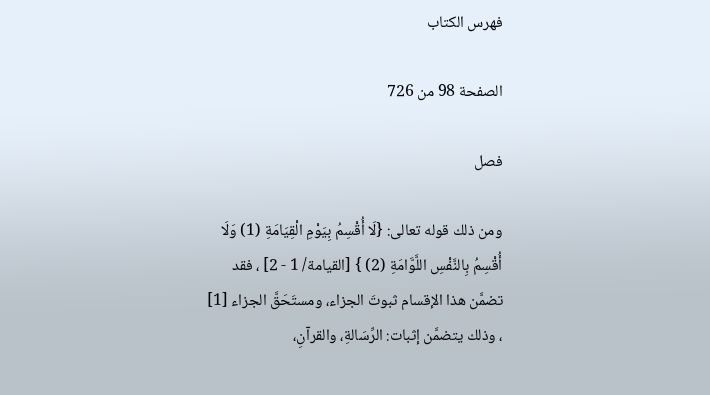فهرس الكتاب

الصفحة 98 من 726

فصل

ومن ذلك قوله تعالى: {لَا أُقْسِمُ بِيَوْمِ الْقِيَامَةِ (1) وَلَا أُقْسِمُ بِالنَّفْسِ اللَّوَّامَةِ (2) } [القيامة/ 1 - 2] ، فقد تضمَّن هذا الإقسام ثبوتَ الجزاء، ومستَحَقَّ الجزاء [1] ، وذلك يتضمَّن إثبات: الرِّسَالةِ، والقرآنِ،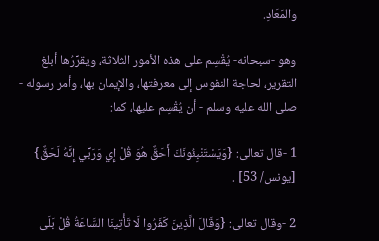والمَعَادِ.

وهو -سبحانه- يُقْسِم على هذه الأمور الثلاثة، ويقرِّرُها أبلغ التقرير، لحاجة النفوس إلى معرفتها، والإيمان بها، وأمر رسوله - صلى الله عليه وسلم - أن يُقْسِم عليها، كما:

1 -قال تعالى: {وَيَسْتَنْبِئُونَكَ أَحَقٌّ هُوَ قُلْ إِي وَرَبِّي إِنَّهُ لَحَقٌّ} [يونس/ 53] .

2 -وقال تعالى: {وَقَالَ الَّذِينَ كَفَرُوا لَا تَأْتِينَا السَّاعَةُ قُلْ بَلَى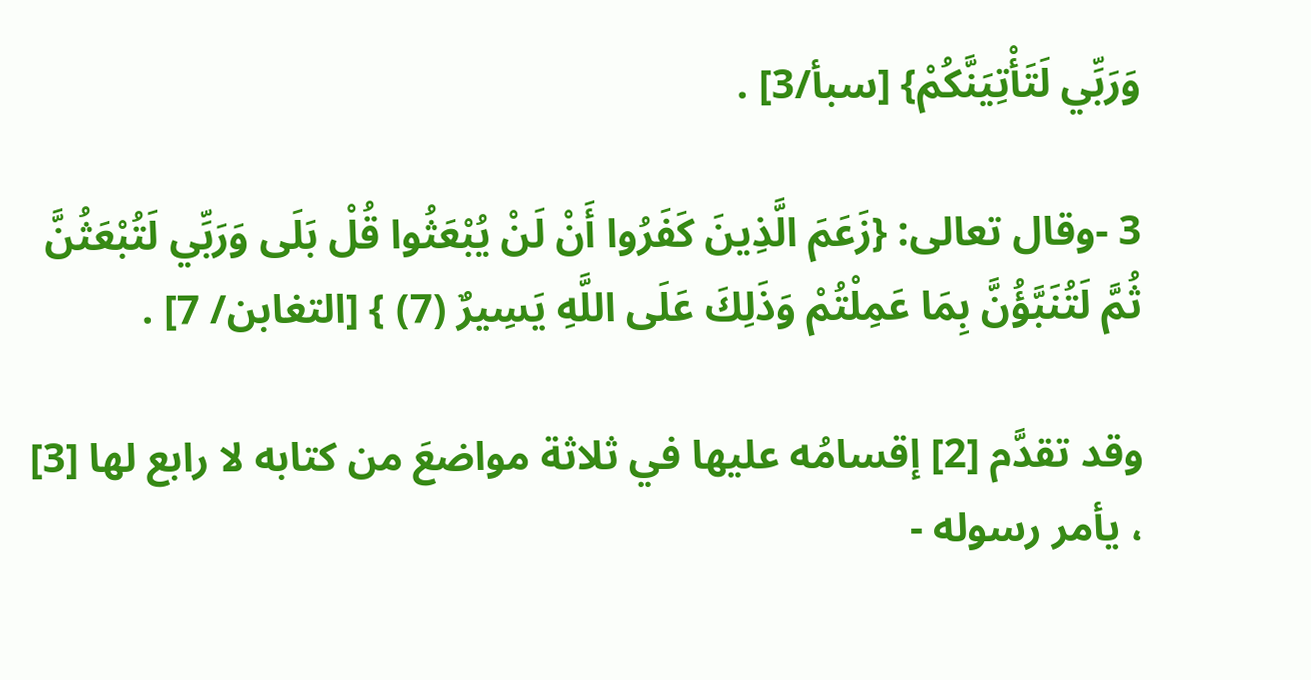وَرَبِّي لَتَأْتِيَنَّكُمْ} [سبأ/3] .

3 -وقال تعالى: {زَعَمَ الَّذِينَ كَفَرُوا أَنْ لَنْ يُبْعَثُوا قُلْ بَلَى وَرَبِّي لَتُبْعَثُنَّ ثُمَّ لَتُنَبَّؤُنَّ بِمَا عَمِلْتُمْ وَذَلِكَ عَلَى اللَّهِ يَسِيرٌ (7) } [التغابن/ 7] .

وقد تقدَّم [2] إقسامُه عليها في ثلاثة مواضعَ من كتابه لا رابع لها [3] ، يأمر رسوله -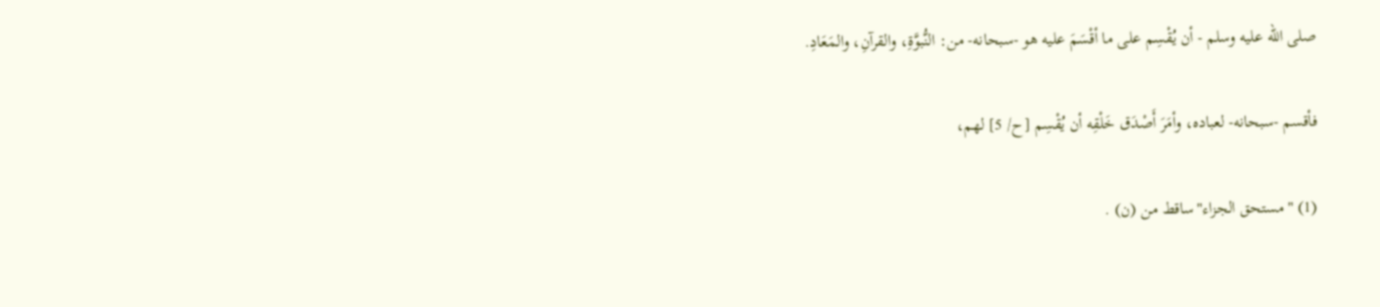صلى الله عليه وسلم - أن يُقْسِم على ما أقْسَمَ عليه هو -سبحانه- من: النُّبوَّةِ، والقرآنِ، والمَعَادِ.

فأقسم -سبحانه- لعباده، وأمَرَ أَصْدَق خَلْقِه أن يُقْسِم [ح/ 5] لهم،

(1) "مستحق الجزاء"ساقط من (ن) .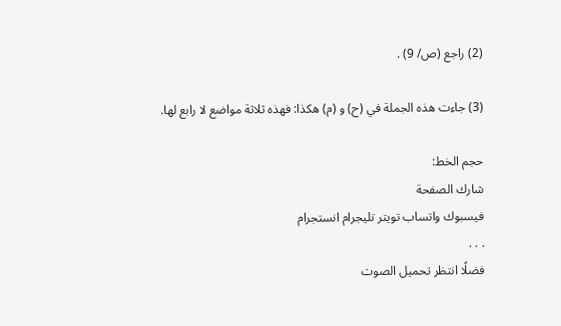(2) راجع (ص/ 9) .

(3) جاءت هذه الجملة في (ح) و (م) هكذا: فهذه ثلاثة مواضع لا رابع لها.

حجم الخط:
شارك الصفحة
فيسبوك واتساب تويتر تليجرام انستجرام
. . .
فضلًا انتظر تحميل الصوت